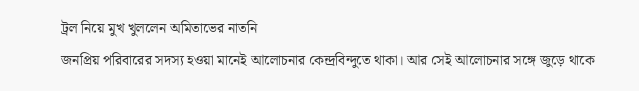ট্রল নিয়ে মুখ খুললেন অমিতাভের নাতনি
জনপ্রিয় পরিবারের সদস্য হওয়া মানেই আলোচনার কেন্দ্রবিন্দুতে থাকা। আর সেই আলোচনার সঙ্গে জুড়ে থাকে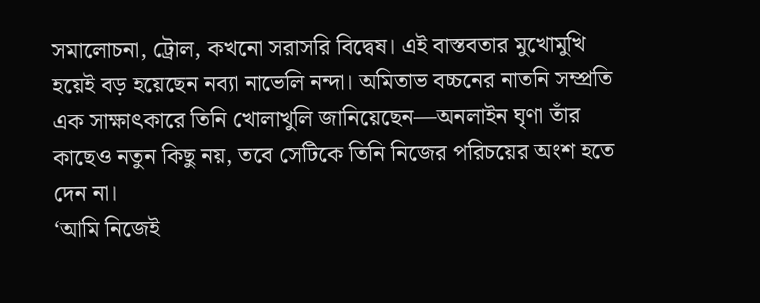সমালোচনা, ট্রোল, কখনো সরাসরি বিদ্বেষ। এই বাস্তবতার মুখোমুখি হয়েই বড় হয়েছেন নব্যা নাভেলি নন্দা। অমিতাভ বচ্চনের নাতনি সম্প্রতি এক সাক্ষাৎকারে তিনি খোলাখুলি জানিয়েছেন—অনলাইন ঘৃণা তাঁর কাছেও নতুন কিছু নয়, তবে সেটিকে তিনি নিজের পরিচয়ের অংশ হতে দেন না।
‘আমি নিজেই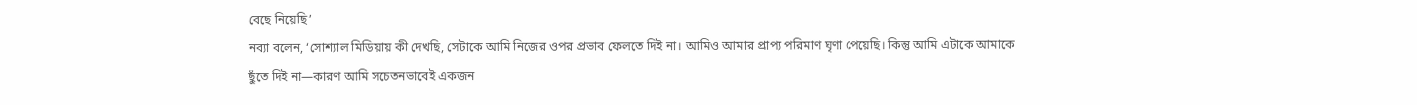বেছে নিয়েছি’
নব্যা বলেন, ‘সোশ্যাল মিডিয়ায় কী দেখছি, সেটাকে আমি নিজের ওপর প্রভাব ফেলতে দিই না। আমিও আমার প্রাপ্য পরিমাণ ঘৃণা পেয়েছি। কিন্তু আমি এটাকে আমাকে ছুঁতে দিই না—কারণ আমি সচেতনভাবেই একজন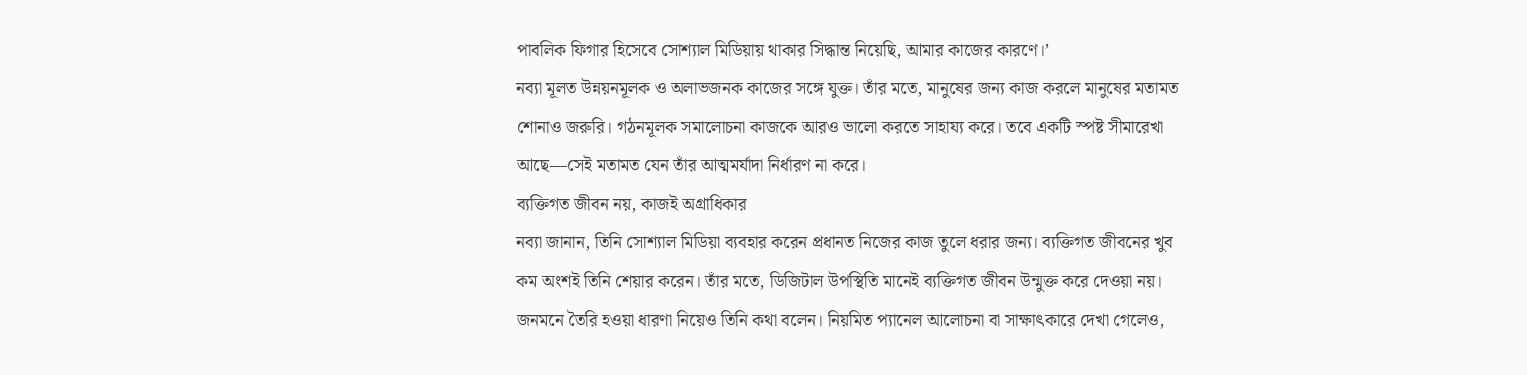পাবলিক ফিগার হিসেবে সোশ্যাল মিডিয়ায় থাকার সিদ্ধান্ত নিয়েছি, আমার কাজের কারণে।’
নব্যা মূলত উন্নয়নমূলক ও অলাভজনক কাজের সঙ্গে যুক্ত। তাঁর মতে, মানুষের জন্য কাজ করলে মানুষের মতামত শোনাও জরুরি। গঠনমূলক সমালোচনা কাজকে আরও ভালো করতে সাহায্য করে। তবে একটি স্পষ্ট সীমারেখা আছে—সেই মতামত যেন তাঁর আত্মমর্যাদা নির্ধারণ না করে।
ব্যক্তিগত জীবন নয়, কাজই অগ্রাধিকার
নব্যা জানান, তিনি সোশ্যাল মিডিয়া ব্যবহার করেন প্রধানত নিজের কাজ তুলে ধরার জন্য। ব্যক্তিগত জীবনের খুব কম অংশই তিনি শেয়ার করেন। তাঁর মতে, ডিজিটাল উপস্থিতি মানেই ব্যক্তিগত জীবন উন্মুক্ত করে দেওয়া নয়।
জনমনে তৈরি হওয়া ধারণা নিয়েও তিনি কথা বলেন। নিয়মিত প্যানেল আলোচনা বা সাক্ষাৎকারে দেখা গেলেও,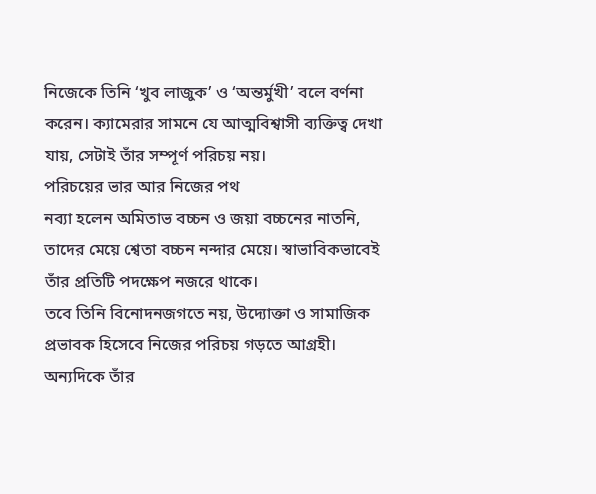নিজেকে তিনি ‘খুব লাজুক’ ও ‘অন্তর্মুখী’ বলে বর্ণনা করেন। ক্যামেরার সামনে যে আত্মবিশ্বাসী ব্যক্তিত্ব দেখা যায়, সেটাই তাঁর সম্পূর্ণ পরিচয় নয়।
পরিচয়ের ভার আর নিজের পথ
নব্যা হলেন অমিতাভ বচ্চন ও জয়া বচ্চনের নাতনি, তাদের মেয়ে শ্বেতা বচ্চন নন্দার মেয়ে। স্বাভাবিকভাবেই তাঁর প্রতিটি পদক্ষেপ নজরে থাকে।
তবে তিনি বিনোদনজগতে নয়, উদ্যোক্তা ও সামাজিক প্রভাবক হিসেবে নিজের পরিচয় গড়তে আগ্রহী। অন্যদিকে তাঁর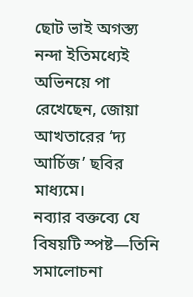ছোট ভাই অগস্ত্য নন্দা ইতিমধ্যেই অভিনয়ে পা রেখেছেন, জোয়া আখতারের ‘দ্য আর্চিজ’ ছবির মাধ্যমে।
নব্যার বক্তব্যে যে বিষয়টি স্পষ্ট—তিনি সমালোচনা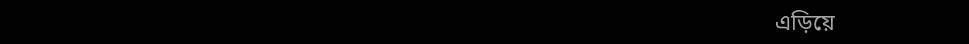এড়িয়ে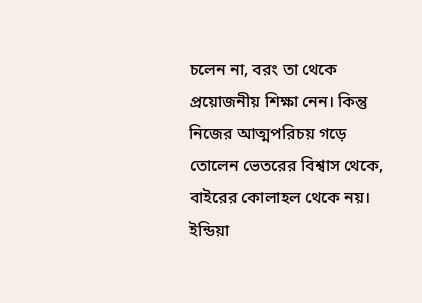চলেন না, বরং তা থেকে প্রয়োজনীয় শিক্ষা নেন। কিন্তু নিজের আত্মপরিচয় গড়ে তোলেন ভেতরের বিশ্বাস থেকে, বাইরের কোলাহল থেকে নয়।
ইন্ডিয়া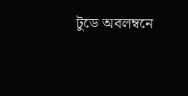টুডে অবলম্বনে